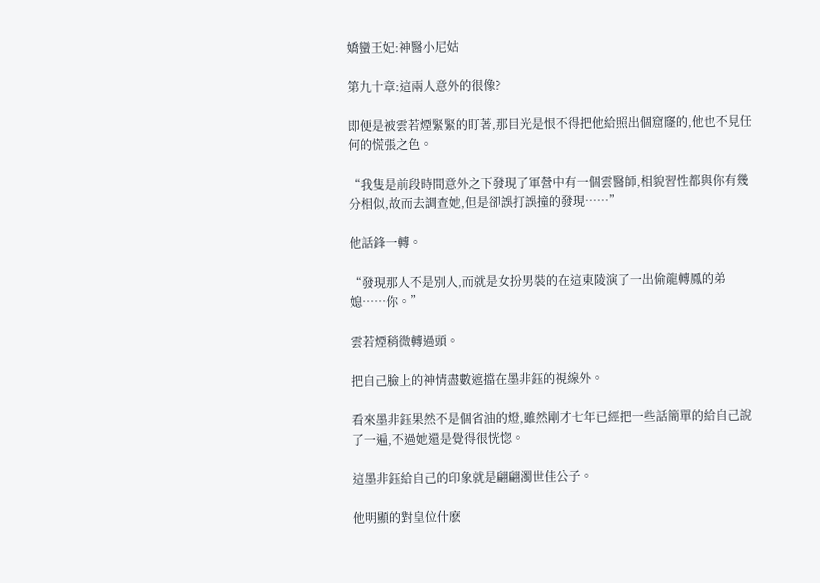嬌蠻王妃:神醫小尼姑

第九十章:這兩人意外的很像?

即便是被雲若煙緊緊的盯著,那目光是恨不得把他給照出個窟窿的,他也不見任何的慌張之色。

“我隻是前段時間意外之下發現了軍營中有一個雲醫師,相貌習性都與你有幾分相似,故而去調查她,但是卻誤打誤撞的發現……”

他話鋒一轉。

“發現那人不是別人,而就是女扮男裝的在這東陵演了一出偷龍轉鳳的弟媳……你。”

雲若煙稍微轉過頭。

把自己臉上的神情盡數遮擋在墨非鈺的視線外。

看來墨非鈺果然不是個省油的燈,雖然剛才七年已經把一些話簡單的給自己說了一遍,不過她還是覺得很恍惚。

這墨非鈺給自己的印象就是翩翩濁世佳公子。

他明顯的對皇位什麽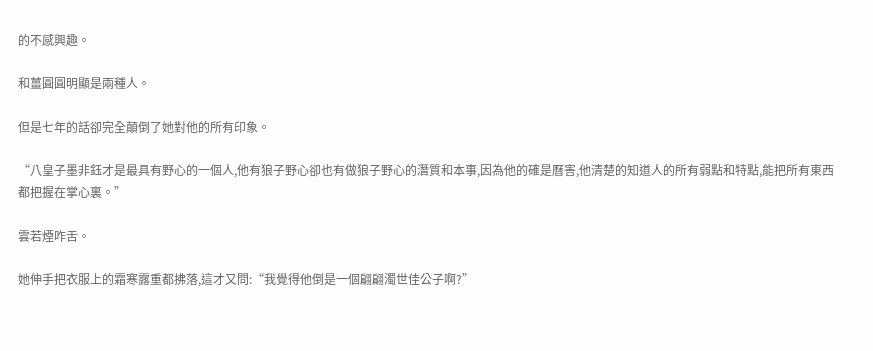的不感興趣。

和薑圓圓明顯是兩種人。

但是七年的話卻完全顛倒了她對他的所有印象。

“八皇子墨非鈺才是最具有野心的一個人,他有狼子野心卻也有做狼子野心的潛質和本事,因為他的確是曆害,他清楚的知道人的所有弱點和特點,能把所有東西都把握在掌心裏。”

雲若煙咋舌。

她伸手把衣服上的霜寒露重都拂落,這才又問:“我覺得他倒是一個翩翩濁世佳公子啊?”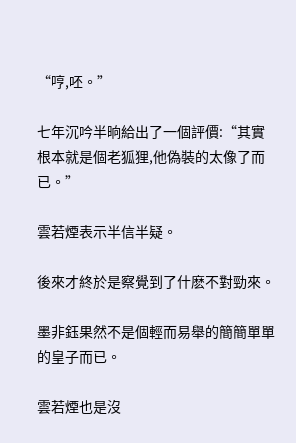“哼,呸。”

七年沉吟半晌給出了一個評價:“其實根本就是個老狐狸,他偽裝的太像了而已。”

雲若煙表示半信半疑。

後來才終於是察覺到了什麽不對勁來。

墨非鈺果然不是個輕而易舉的簡簡單單的皇子而已。

雲若煙也是沒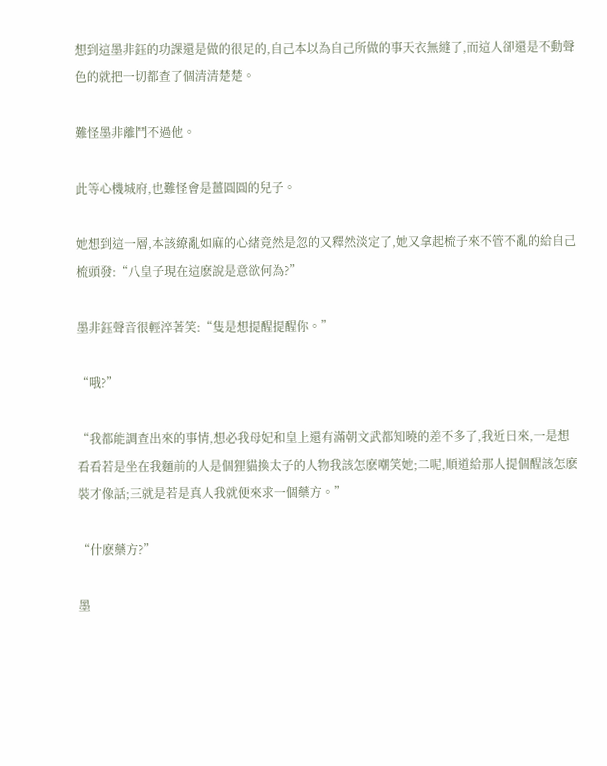想到這墨非鈺的功課還是做的很足的,自己本以為自己所做的事天衣無縫了,而這人卻還是不動聲色的就把一切都查了個清清楚楚。

難怪墨非離鬥不過他。

此等心機城府,也難怪會是薑圓圓的兒子。

她想到這一層,本該繚亂如麻的心緒竟然是忽的又釋然淡定了,她又拿起梳子來不管不亂的給自己梳頭發:“八皇子現在這麽說是意欲何為?”

墨非鈺聲音很輕淬著笑:“隻是想提醒提醒你。”

“哦?”

“我都能調查出來的事情,想必我母妃和皇上還有滿朝文武都知曉的差不多了,我近日來,一是想看看若是坐在我麵前的人是個狸貓換太子的人物我該怎麽嘲笑她;二呢,順道給那人提個醒該怎麽裝才像話;三就是若是真人我就便來求一個藥方。”

“什麽藥方?”

墨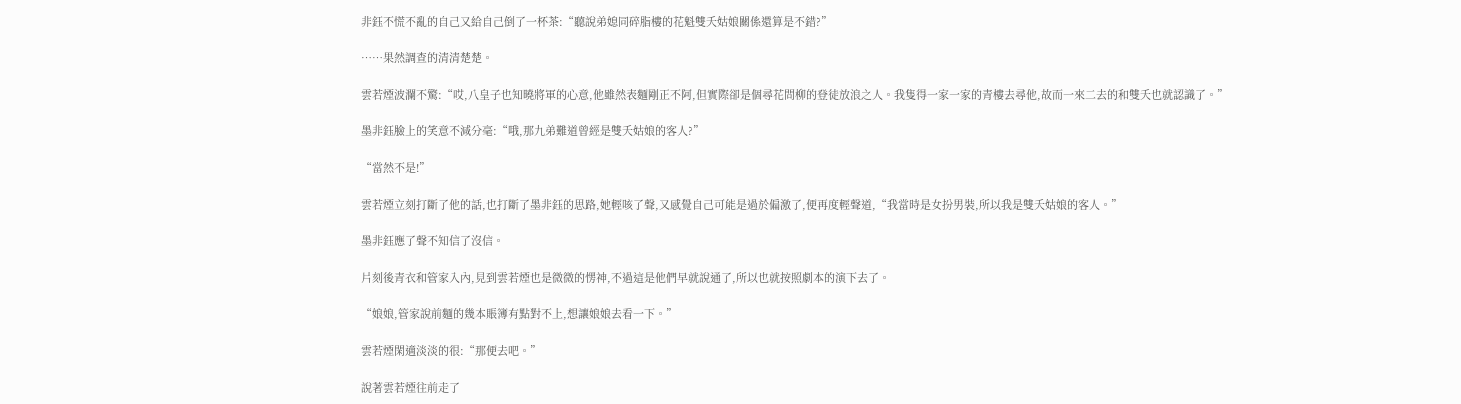非鈺不慌不亂的自己又給自己倒了一杯茶:“聽說弟媳同碎脂樓的花魁雙夭姑娘關係還算是不錯?”

……果然調查的清清楚楚。

雲若煙波瀾不驚:“哎,八皇子也知曉將軍的心意,他雖然表麵剛正不阿,但實際卻是個尋花問柳的登徒放浪之人。我隻得一家一家的青樓去尋他,故而一來二去的和雙夭也就認識了。”

墨非鈺臉上的笑意不減分毫:“哦,那九弟難道曾經是雙夭姑娘的客人?”

“當然不是!”

雲若煙立刻打斷了他的話,也打斷了墨非鈺的思路,她輕咳了聲,又感覺自己可能是過於偏激了,便再度輕聲道,“我當時是女扮男裝,所以我是雙夭姑娘的客人。”

墨非鈺應了聲不知信了沒信。

片刻後青衣和管家入內,見到雲若煙也是微微的愣神,不過這是他們早就說通了,所以也就按照劇本的演下去了。

“娘娘,管家說前麵的幾本賬簿有點對不上,想讓娘娘去看一下。”

雲若煙閑適淡淡的很:“那便去吧。”

說著雲若煙往前走了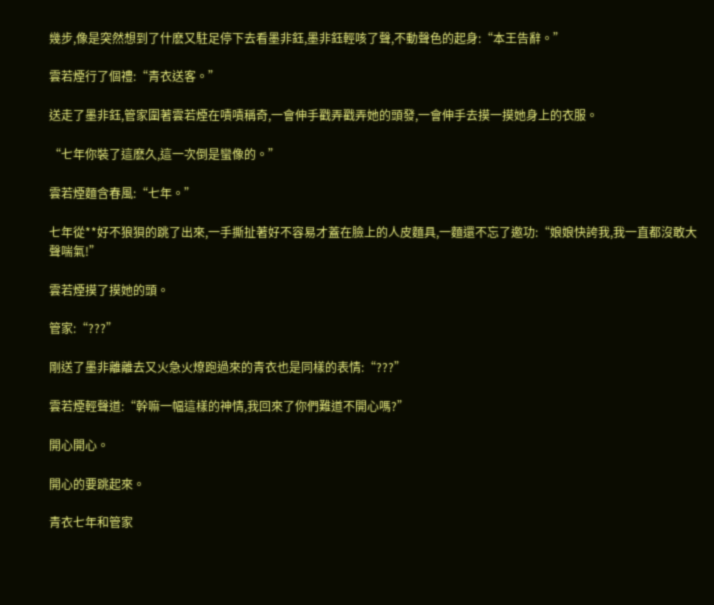幾步,像是突然想到了什麽又駐足停下去看墨非鈺,墨非鈺輕咳了聲,不動聲色的起身:“本王告辭。”

雲若煙行了個禮:“青衣送客。”

送走了墨非鈺,管家圍著雲若煙在嘖嘖稱奇,一會伸手戳弄戳弄她的頭發,一會伸手去摸一摸她身上的衣服。

“七年你裝了這麽久,這一次倒是蠻像的。”

雲若煙麵含春風:“七年。”

七年從**好不狼狽的跳了出來,一手撕扯著好不容易才蓋在臉上的人皮麵具,一麵還不忘了邀功:“娘娘快誇我,我一直都沒敢大聲喘氣!”

雲若煙摸了摸她的頭。

管家:“???”

剛送了墨非離離去又火急火燎跑過來的青衣也是同樣的表情:“???”

雲若煙輕聲道:“幹嘛一幅這樣的神情,我回來了你們難道不開心嗎?”

開心開心。

開心的要跳起來。

青衣七年和管家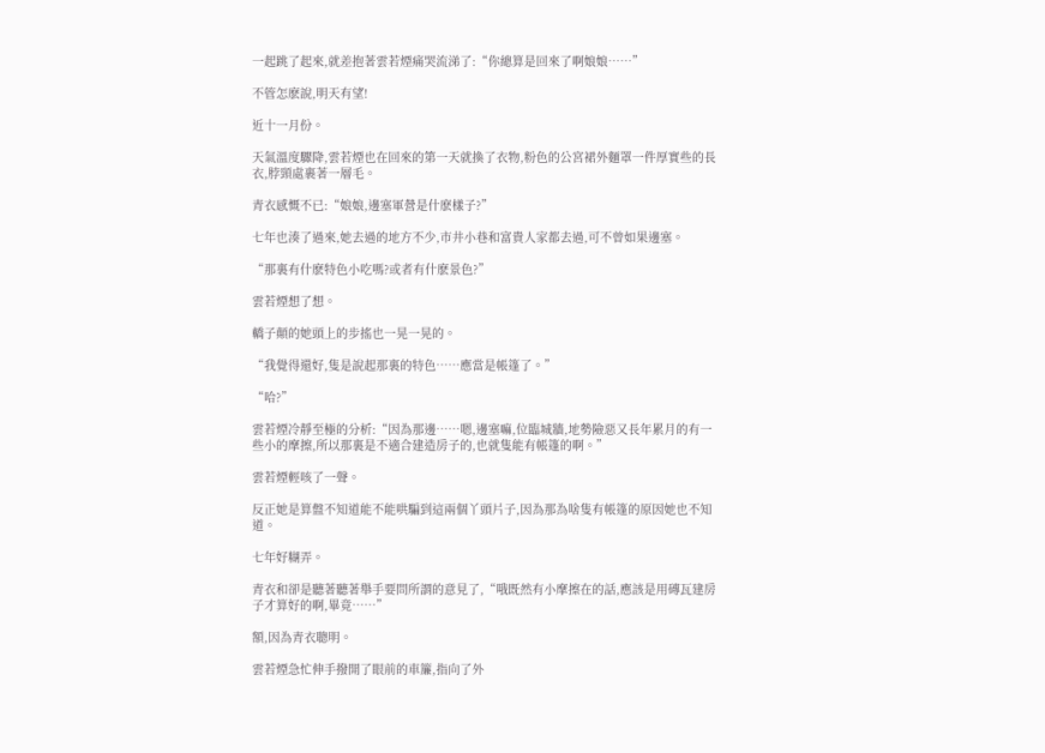一起跳了起來,就差抱著雲若煙痛哭流涕了:“你總算是回來了啊娘娘……”

不管怎麽說,明天有望!

近十一月份。

天氣溫度驟降,雲若煙也在回來的第一天就換了衣物,粉色的公宮裙外麵罩一件厚實些的長衣,脖頸處裹著一層毛。

青衣感慨不已:“娘娘,邊塞軍營是什麽樣子?”

七年也湊了過來,她去過的地方不少,市井小巷和富貴人家都去過,可不曾如果邊塞。

“那裏有什麽特色小吃嗎?或者有什麽景色?”

雲若煙想了想。

轎子顛的她頭上的步搖也一晃一晃的。

“我覺得還好,隻是說起那裏的特色……應當是帳篷了。”

“哈?”

雲若煙冷靜至極的分析:“因為那邊……嗯,邊塞嘛,位臨城牆,地勢險惡又長年累月的有一些小的摩擦,所以那裏是不適合建造房子的,也就隻能有帳篷的啊。”

雲若煙輕咳了一聲。

反正她是算盤不知道能不能哄騙到這兩個丫頭片子,因為那為啥隻有帳篷的原因她也不知道。

七年好糊弄。

青衣和卻是聽著聽著舉手要問所謂的意見了,“哦既然有小摩擦在的話,應該是用磚瓦建房子才算好的啊,畢竟……”

額,因為青衣聰明。

雲若煙急忙伸手撥開了眼前的車簾,指向了外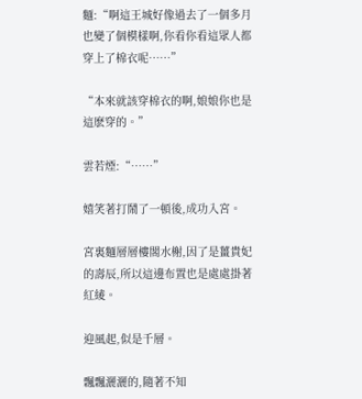麵:“啊這王城好像過去了一個多月也變了個模樣啊,你看你看這眾人都穿上了棉衣呢……”

“本來就該穿棉衣的啊,娘娘你也是這麽穿的。”

雲若煙:“……”

嬉笑著打鬧了一頓後,成功入宮。

宮裏麵層層樓閣水榭,因了是薑貴妃的壽辰,所以這邊布置也是處處掛著紅綾。

迎風起,似是千層。

飄飄灑灑的,隨著不知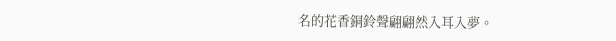名的花香銅鈴聲翩翩然入耳入夢。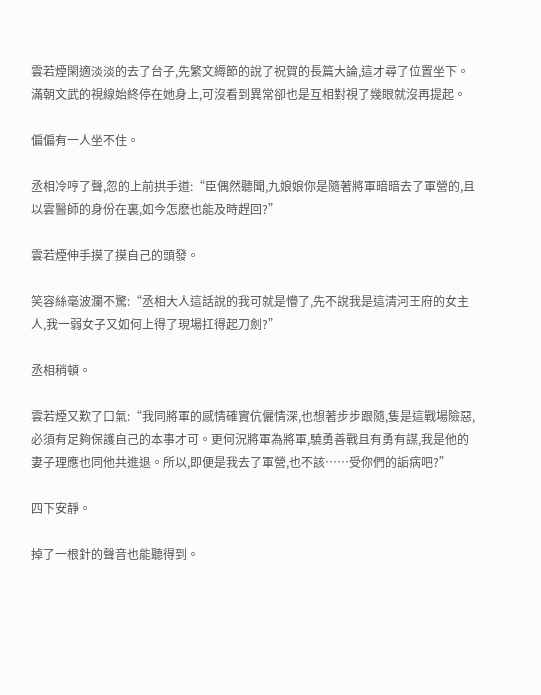雲若煙閑適淡淡的去了台子,先繁文縟節的說了祝賀的長篇大論,這才尋了位置坐下。滿朝文武的視線始終停在她身上,可沒看到異常卻也是互相對視了幾眼就沒再提起。

偏偏有一人坐不住。

丞相冷哼了聲,忽的上前拱手道:“臣偶然聽聞,九娘娘你是隨著將軍暗暗去了軍營的,且以雲醫師的身份在裏,如今怎麽也能及時趕回?”

雲若煙伸手摸了摸自己的頭發。

笑容絲毫波瀾不驚:“丞相大人這話說的我可就是懵了,先不說我是這清河王府的女主人,我一弱女子又如何上得了現場扛得起刀劍?”

丞相稍頓。

雲若煙又歎了口氣:“我同將軍的感情確實伉儷情深,也想著步步跟隨,隻是這戰場險惡,必須有足夠保護自己的本事才可。更何況將軍為將軍,驍勇善戰且有勇有謀,我是他的妻子理應也同他共進退。所以,即便是我去了軍營,也不該……受你們的詬病吧?”

四下安靜。

掉了一根針的聲音也能聽得到。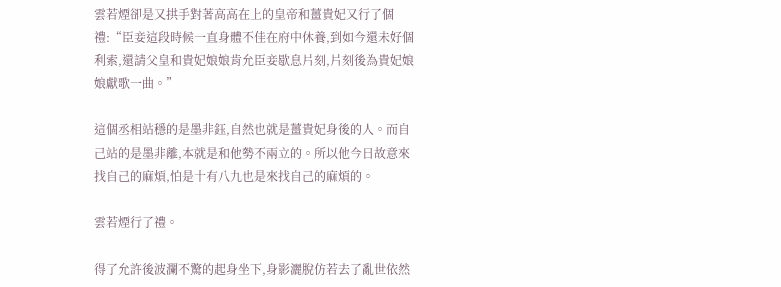雲若煙卻是又拱手對著高高在上的皇帝和薑貴妃又行了個禮:“臣妾這段時候一直身體不佳在府中休養,到如今還未好個利索,還請父皇和貴妃娘娘肯允臣妾歇息片刻,片刻後為貴妃娘娘獻歌一曲。”

這個丞相站穩的是墨非鈺,自然也就是薑貴妃身後的人。而自己站的是墨非離,本就是和他勢不兩立的。所以他今日故意來找自己的麻煩,怕是十有八九也是來找自己的麻煩的。

雲若煙行了禮。

得了允許後波瀾不驚的起身坐下,身影灑脫仿若去了亂世依然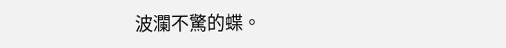波瀾不驚的蝶。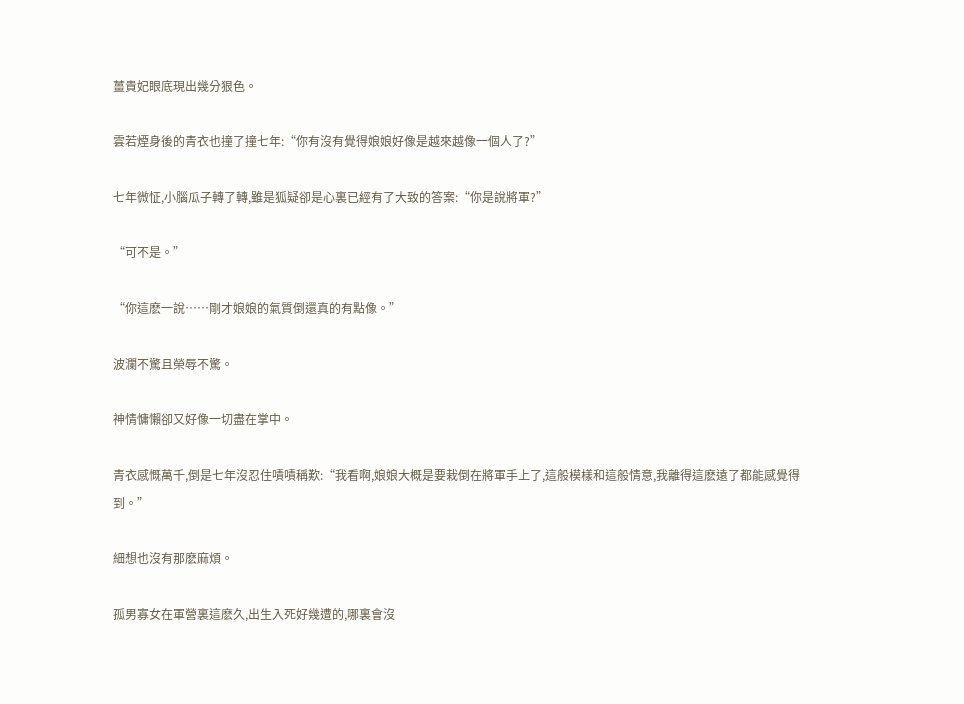薑貴妃眼底現出幾分狠色。

雲若煙身後的青衣也撞了撞七年:“你有沒有覺得娘娘好像是越來越像一個人了?”

七年微怔,小腦瓜子轉了轉,雖是狐疑卻是心裏已經有了大致的答案:“你是說將軍?”

“可不是。”

“你這麽一說……剛才娘娘的氣質倒還真的有點像。”

波瀾不驚且榮辱不驚。

神情慵懶卻又好像一切盡在掌中。

青衣感慨萬千,倒是七年沒忍住嘖嘖稱歎:“我看啊,娘娘大概是要栽倒在將軍手上了,這般模樣和這般情意,我離得這麽遠了都能感覺得到。”

細想也沒有那麽麻煩。

孤男寡女在軍營裏這麽久,出生入死好幾遭的,哪裏會沒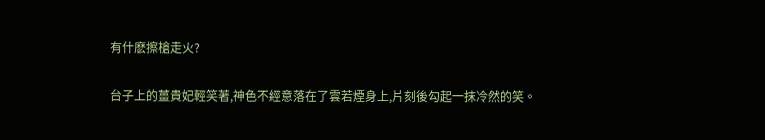有什麽擦槍走火?

台子上的薑貴妃輕笑著,神色不經意落在了雲若煙身上,片刻後勾起一抹冷然的笑。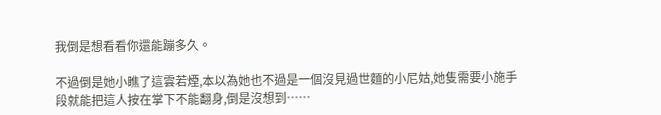我倒是想看看你還能蹦多久。

不過倒是她小瞧了這雲若煙,本以為她也不過是一個沒見過世麵的小尼姑,她隻需要小施手段就能把這人按在掌下不能翻身,倒是沒想到……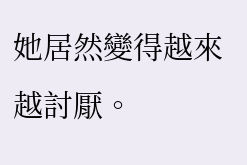她居然變得越來越討厭。